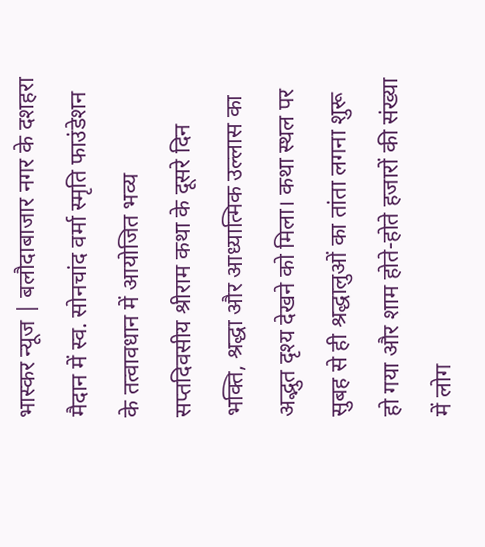भास्कर न्यूज | बलौदाबाजार नगर के दशहरा मैदान में स्व. सोनचांद वर्मा स्मृति फाउंडेशन के तत्वावधान में आयोजित भव्य सप्तदिवसीय श्रीराम कथा के दूसरे दिन भक्ति, श्रद्धा और आध्यात्मिक उल्लास का अद्भुत दृश्य देखने को मिला। कथा स्थल पर सुबह से ही श्रद्धालुओं का तांता लगना शुरू हो गया और शाम होते-होते हजारों की संख्या में लोग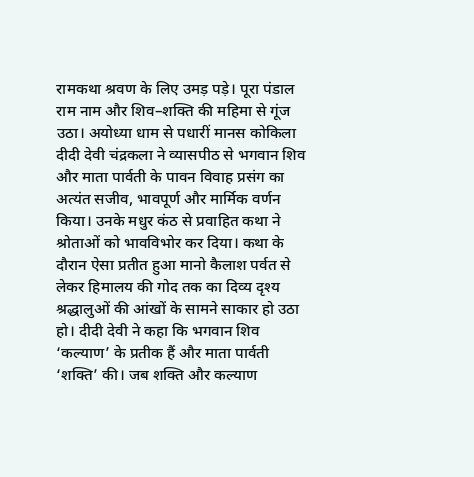रामकथा श्रवण के लिए उमड़ पड़े। पूरा पंडाल राम नाम और शिव–शक्ति की महिमा से गूंज उठा। अयोध्या धाम से पधारीं मानस कोकिला दीदी देवी चंद्रकला ने व्यासपीठ से भगवान शिव और माता पार्वती के पावन विवाह प्रसंग का अत्यंत सजीव, भावपूर्ण और मार्मिक वर्णन किया। उनके मधुर कंठ से प्रवाहित कथा ने श्रोताओं को भावविभोर कर दिया। कथा के दौरान ऐसा प्रतीत हुआ मानो कैलाश पर्वत से लेकर हिमालय की गोद तक का दिव्य दृश्य श्रद्धालुओं की आंखों के सामने साकार हो उठा हो। दीदी देवी ने कहा कि भगवान शिव ‘कल्याण’ के प्रतीक हैं और माता पार्वती ‘शक्ति’ की। जब शक्ति और कल्याण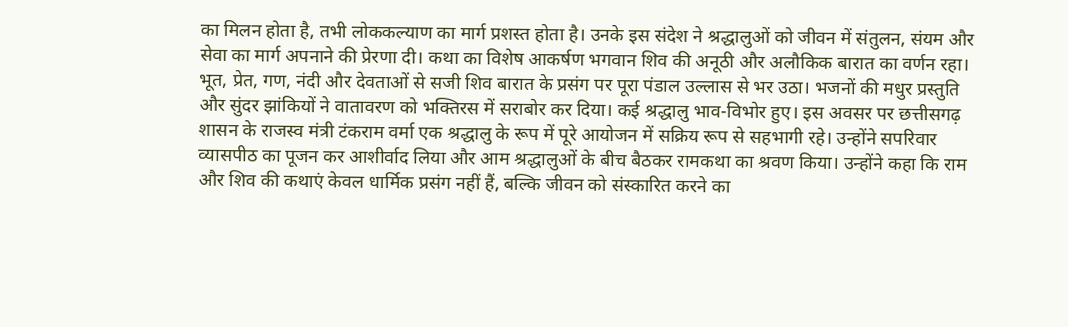का मिलन होता है, तभी लोककल्याण का मार्ग प्रशस्त होता है। उनके इस संदेश ने श्रद्धालुओं को जीवन में संतुलन, संयम और सेवा का मार्ग अपनाने की प्रेरणा दी। कथा का विशेष आकर्षण भगवान शिव की अनूठी और अलौकिक बारात का वर्णन रहा। भूत, प्रेत, गण, नंदी और देवताओं से सजी शिव बारात के प्रसंग पर पूरा पंडाल उल्लास से भर उठा। भजनों की मधुर प्रस्तुति और सुंदर झांकियों ने वातावरण को भक्तिरस में सराबोर कर दिया। कई श्रद्धालु भाव-विभोर हुए। इस अवसर पर छत्तीसगढ़ शासन के राजस्व मंत्री टंकराम वर्मा एक श्रद्धालु के रूप में पूरे आयोजन में सक्रिय रूप से सहभागी रहे। उन्होंने सपरिवार व्यासपीठ का पूजन कर आशीर्वाद लिया और आम श्रद्धालुओं के बीच बैठकर रामकथा का श्रवण किया। उन्होंने कहा कि राम और शिव की कथाएं केवल धार्मिक प्रसंग नहीं हैं, बल्कि जीवन को संस्कारित करने का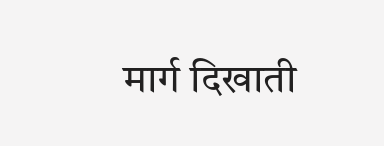मार्ग दिखाती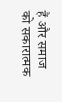हैं और समाज को सकारात्मक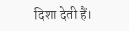दिशा देती हैं।